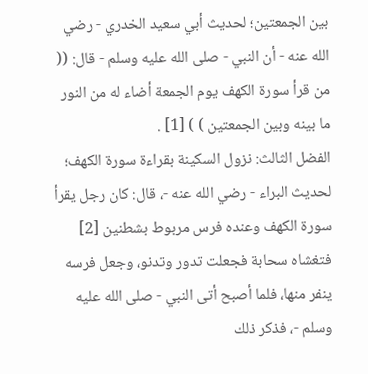بين الجمعتين؛ لحديث أبي سعيد الخدري - رضي الله عنه - أن النبي - صلى الله عليه وسلم - قال: (( من قرأ سورة الكهف يوم الجمعة أضاء له من النور ما بينه وبين الجمعتين ) ) [1] .
الفضل الثالث: نزول السكينة بقراءة سورة الكهف؛ لحديث البراء - رضي الله عنه -، قال: كان رجل يقرأ سورة الكهف وعنده فرس مربوط بشطنين [2] فتغشاه سحابة فجعلت تدور وتدنو، وجعل فرسه ينفر منها، فلما أصبح أتى النبي - صلى الله عليه وسلم -، فذكر ذلك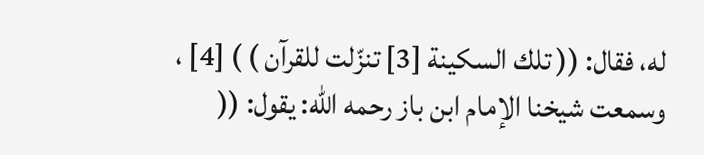له، فقال: (( تلك السكينة [3] تنزّلت للقرآن ) ) [4] ، وسمعت شيخنا الإمام ابن باز رحمه الله: يقول: ((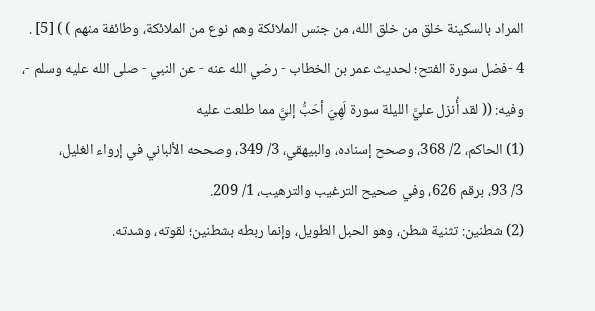المراد بالسكينة خلق من خلق الله، من جنس الملائكة وهم نوع من الملائكة، وطائفة منهم ) ) [5] .
4 -فضل سورة الفتح؛ لحديث عمر بن الخطاب - رضي الله عنه - عن النبي - صلى الله عليه وسلم -، وفيه: (( لقد أُنزل عليَّ الليلة سورة لَهِيَ أحَبُّ إليَّ مما طلعت عليه
(1) الحاكم، 2/ 368، وصحح إسناده، والبيهقي، 3/ 349، وصححه الألباني في إرواء الغليل،
3/ 93، برقم 626، وفي صحيح الترغيب والترهيب، 1/ 209.
(2) شطنين: تثنية شطن، وهو الحبل الطويل، وإنما ربطه بشطنين؛ لقوته، وشدته.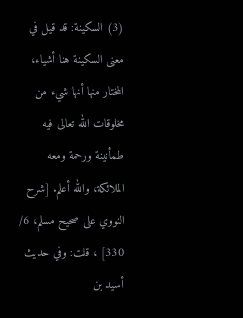(3) السكينة: قد قيل في معنى السكينة هنا أشياء، المختار منها أنها شيء من مخلوقات الله تعالى فيه طمأنينة ورحمة ومعه الملائكة، والله أعلم. [شرح النووي على صحيح مسلم، 6/ 330] ، قلت: وفي حديث أسيد بن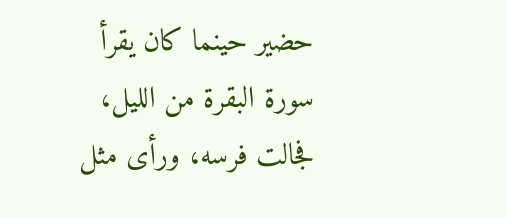حضير حينما كان يقرأ سورة البقرة من الليل، فجالت فرسه، ورأى مثل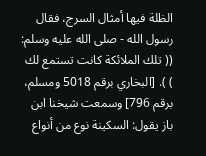الظلة فيها أمثال السرج، فقال رسول الله - صلى الله عليه وسلم: (( تلك الملائكة كانت تستمع لك ) ). [البخاري برقم 5018 ومسلم، برقم 796] وسمعت شيخنا ابن باز يقول: السكينة نوع من أنواع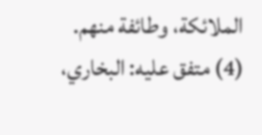الملائكة، وطائفة منهم.
(4) متفق عليه: البخاري،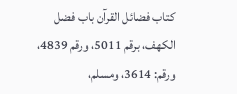كتاب فضائل القرآن باب فضل الكهف، برقم 5011، ورقم 4839، ورقم: 3614، ومسلم،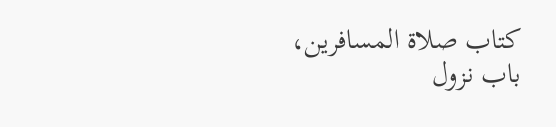كتاب صلاة المسافرين، باب نزول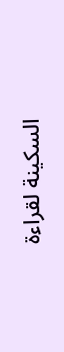السكينة لقراءة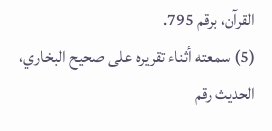القرآن، برقم 795.
(5) سمعته أثناء تقريره على صحيح البخاري، الحديث رقم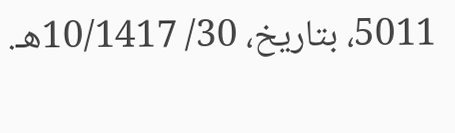5011، بتاريخ، 30/ 10/1417هـ.